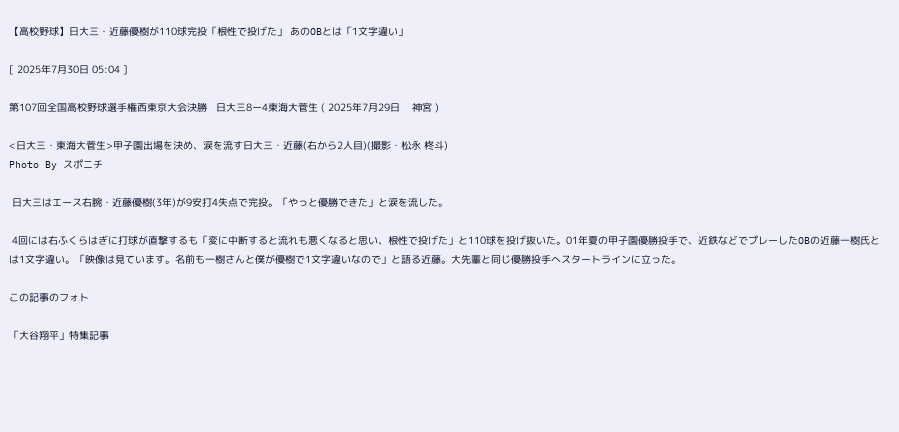【高校野球】日大三・近藤優樹が110球完投「根性で投げた」 あのOBとは「1文字違い」

[ 2025年7月30日 05:04 ]

第107回全国高校野球選手権西東京大会決勝   日大三8ー4東海大菅生 ( 2025年7月29日    神宮 )

<日大三・東海大菅生>甲子園出場を決め、涙を流す日大三・近藤(右から2人目)(撮影・松永 柊斗)
Photo By スポニチ

 日大三はエース右腕・近藤優樹(3年)が9安打4失点で完投。「やっと優勝できた」と涙を流した。

 4回には右ふくらはぎに打球が直撃するも「変に中断すると流れも悪くなると思い、根性で投げた」と110球を投げ抜いた。01年夏の甲子園優勝投手で、近鉄などでプレーしたOBの近藤一樹氏とは1文字違い。「映像は見ています。名前も一樹さんと僕が優樹で1文字違いなので」と語る近藤。大先輩と同じ優勝投手へスタートラインに立った。

この記事のフォト

「大谷翔平」特集記事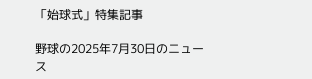「始球式」特集記事

野球の2025年7月30日のニュース